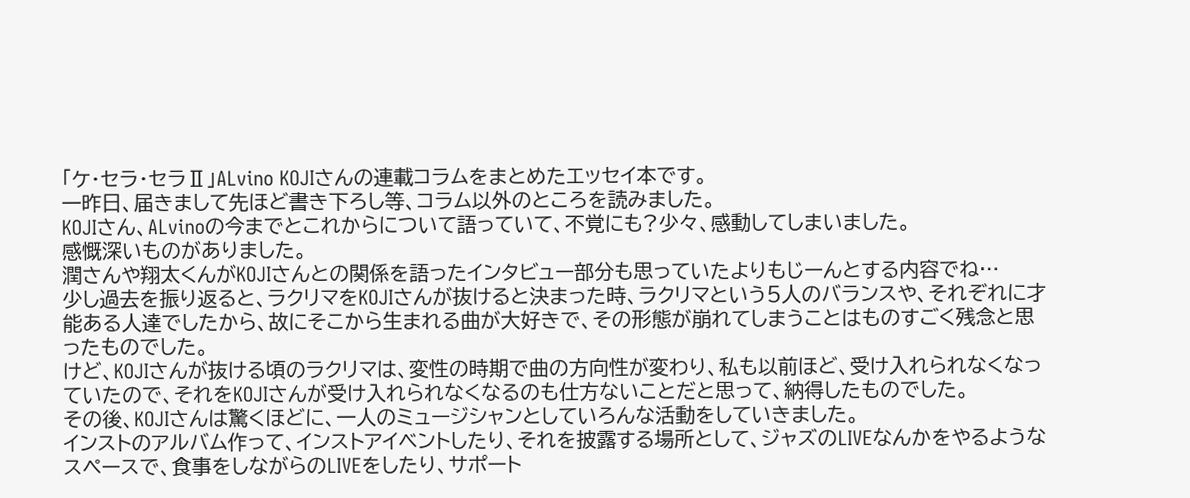「ケ・セラ・セラⅡ」ALvino KOJIさんの連載コラムをまとめたエッセイ本です。
一昨日、届きまして先ほど書き下ろし等、コラム以外のところを読みました。
KOJIさん、ALvinoの今までとこれからについて語っていて、不覚にも?少々、感動してしまいました。
感慨深いものがありました。
潤さんや翔太くんがKOJIさんとの関係を語ったインタビュー部分も思っていたよりもじーんとする内容でね…
少し過去を振り返ると、ラクリマをKOJIさんが抜けると決まった時、ラクリマという5人のバランスや、それぞれに才能ある人達でしたから、故にそこから生まれる曲が大好きで、その形態が崩れてしまうことはものすごく残念と思ったものでした。
けど、KOJIさんが抜ける頃のラクリマは、変性の時期で曲の方向性が変わり、私も以前ほど、受け入れられなくなっていたので、それをKOJIさんが受け入れられなくなるのも仕方ないことだと思って、納得したものでした。
その後、KOJIさんは驚くほどに、一人のミュージシャンとしていろんな活動をしていきました。
インストのアルバム作って、インストアイベントしたり、それを披露する場所として、ジャズのLIVEなんかをやるようなスペースで、食事をしながらのLIVEをしたり、サポート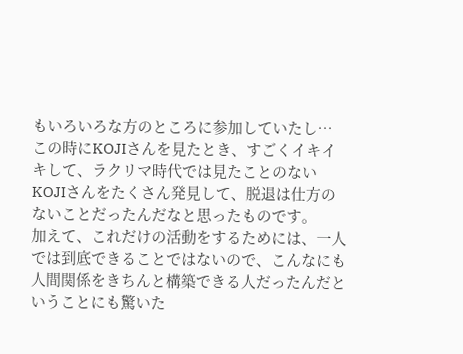もいろいろな方のところに参加していたし…
この時にKOJIさんを見たとき、すごくイキイキして、ラクリマ時代では見たことのないKOJIさんをたくさん発見して、脱退は仕方のないことだったんだなと思ったものです。
加えて、これだけの活動をするためには、一人では到底できることではないので、こんなにも人間関係をきちんと構築できる人だったんだということにも驚いた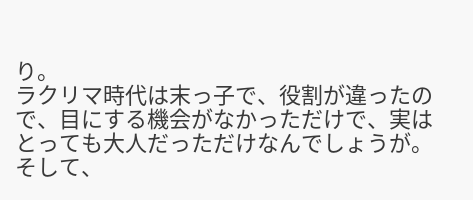り。
ラクリマ時代は末っ子で、役割が違ったので、目にする機会がなかっただけで、実はとっても大人だっただけなんでしょうが。
そして、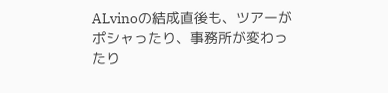ALvinoの結成直後も、ツアーがポシャったり、事務所が変わったり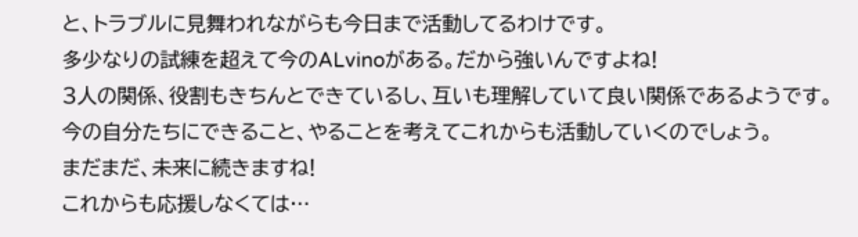と、トラブルに見舞われながらも今日まで活動してるわけです。
多少なりの試練を超えて今のALvinoがある。だから強いんですよね!
3人の関係、役割もきちんとできているし、互いも理解していて良い関係であるようです。
今の自分たちにできること、やることを考えてこれからも活動していくのでしょう。
まだまだ、未来に続きますね!
これからも応援しなくては…